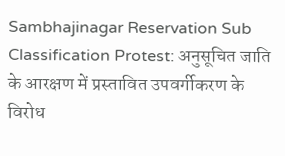Sambhajinagar Reservation Sub Classification Protest: अनुसूचित जाति के आरक्षण में प्रस्तावित उपवर्गीकरण के विरोध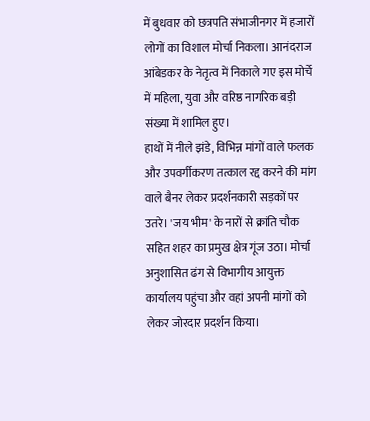में बुधवार को छत्रपति संभाजीनगर में हजारों लोगों का विशाल मोर्चा निकला। आनंदराज आंबेडकर के नेतृत्व में निकाले गए इस मोर्चे में महिला, युवा और वरिष्ठ नागरिक बड़ी संख्या में शामिल हुए।
हाथों में नीले झंडे, विभिन्न मांगों वाले फलक और उपवर्गीकरण तत्काल रद्द करने की मांग वाले बैनर लेकर प्रदर्शनकारी सड़कों पर उतरे। 'जय भीम' के नारों से क्रांति चौक सहित शहर का प्रमुख क्षेत्र गूंज उठा। मोर्चा अनुशासित ढंग से विभागीय आयुक्त कार्यालय पहुंचा और वहां अपनी मांगों को लेकर जोरदार प्रदर्शन किया।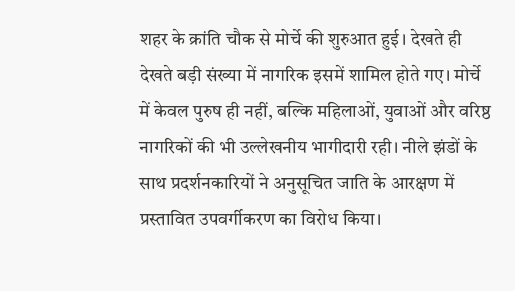शहर के क्रांति चौक से मोर्चे की शुरुआत हुई। देखते ही देखते बड़ी संख्या में नागरिक इसमें शामिल होते गए। मोर्चे में केवल पुरुष ही नहीं, बल्कि महिलाओं, युवाओं और वरिष्ठ नागरिकों की भी उल्लेखनीय भागीदारी रही। नीले झंडों के साथ प्रदर्शनकारियों ने अनुसूचित जाति के आरक्षण में प्रस्तावित उपवर्गीकरण का विरोध किया।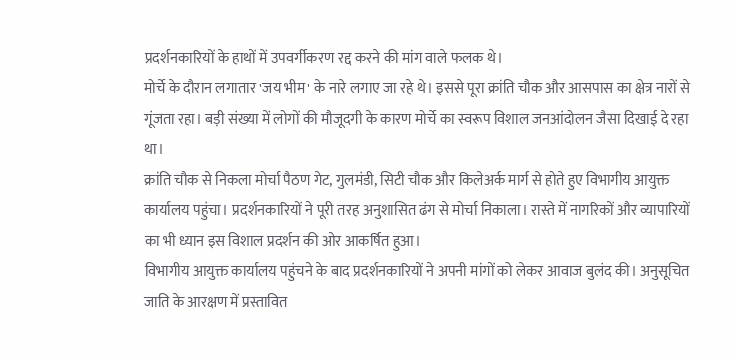प्रदर्शनकारियों के हाथों में उपवर्गीकरण रद्द करने की मांग वाले फलक थे।
मोर्चे के दौरान लगातार 'जय भीम' के नारे लगाए जा रहे थे। इससे पूरा क्रांति चौक और आसपास का क्षेत्र नारों से गूंजता रहा। बड़ी संख्या में लोगों की मौजूदगी के कारण मोर्चे का स्वरूप विशाल जनआंदोलन जैसा दिखाई दे रहा था।
क्रांति चौक से निकला मोर्चा पैठण गेट, गुलमंडी, सिटी चौक और किलेअर्क मार्ग से होते हुए विभागीय आयुक्त कार्यालय पहुंचा। प्रदर्शनकारियों ने पूरी तरह अनुशासित ढंग से मोर्चा निकाला। रास्ते में नागरिकों और व्यापारियों का भी ध्यान इस विशाल प्रदर्शन की ओर आकर्षित हुआ।
विभागीय आयुक्त कार्यालय पहुंचने के बाद प्रदर्शनकारियों ने अपनी मांगों को लेकर आवाज बुलंद की। अनुसूचित जाति के आरक्षण में प्रस्तावित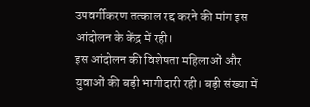उपवर्गीकरण तत्काल रद्द करने की मांग इस आंदोलन के केंद्र में रही।
इस आंदोलन की विशेषता महिलाओं और युवाओं की बड़ी भागीदारी रही। बड़ी संख्या में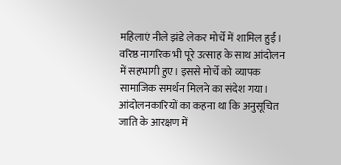महिलाएं नीले झंडे लेकर मोर्चे में शामिल हुईं। वरिष्ठ नागरिक भी पूरे उत्साह के साथ आंदोलन में सहभागी हुए। इससे मोर्चे को व्यापक सामाजिक समर्थन मिलने का संदेश गया।
आंदोलनकारियों का कहना था कि अनुसूचित जाति के आरक्षण में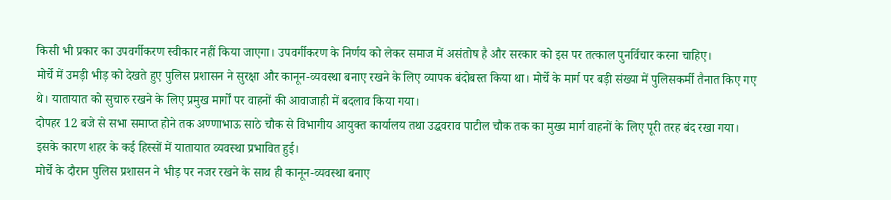किसी भी प्रकार का उपवर्गीकरण स्वीकार नहीं किया जाएगा। उपवर्गीकरण के निर्णय को लेकर समाज में असंतोष है और सरकार को इस पर तत्काल पुनर्विचार करना चाहिए।
मोर्चे में उमड़ी भीड़ को देखते हुए पुलिस प्रशासन ने सुरक्षा और कानून-व्यवस्था बनाए रखने के लिए व्यापक बंदोबस्त किया था। मोर्चे के मार्ग पर बड़ी संख्या में पुलिसकर्मी तैनात किए गए थे। यातायात को सुचारु रखने के लिए प्रमुख मार्गों पर वाहनों की आवाजाही में बदलाव किया गया।
दोपहर 12 बजे से सभा समाप्त होने तक अण्णाभाऊ साठे चौक से विभागीय आयुक्त कार्यालय तथा उद्धवराव पाटील चौक तक का मुख्य मार्ग वाहनों के लिए पूरी तरह बंद रखा गया। इसके कारण शहर के कई हिस्सों में यातायात व्यवस्था प्रभावित हुई।
मोर्चे के दौरान पुलिस प्रशासन ने भीड़ पर नजर रखने के साथ ही कानून-व्यवस्था बनाए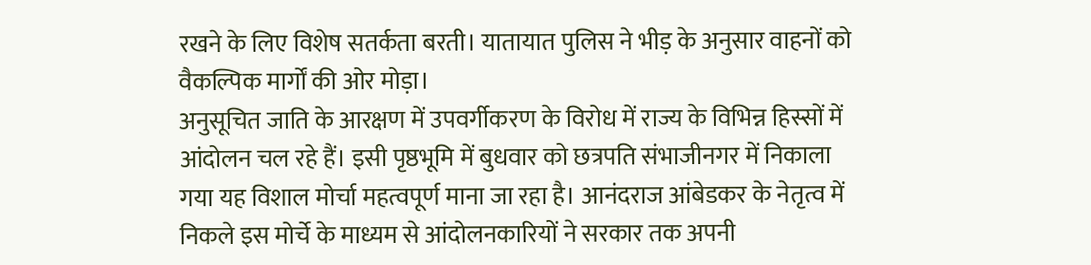रखने के लिए विशेष सतर्कता बरती। यातायात पुलिस ने भीड़ के अनुसार वाहनों को वैकल्पिक मार्गों की ओर मोड़ा।
अनुसूचित जाति के आरक्षण में उपवर्गीकरण के विरोध में राज्य के विभिन्न हिस्सों में आंदोलन चल रहे हैं। इसी पृष्ठभूमि में बुधवार को छत्रपति संभाजीनगर में निकाला गया यह विशाल मोर्चा महत्वपूर्ण माना जा रहा है। आनंदराज आंबेडकर के नेतृत्व में निकले इस मोर्चे के माध्यम से आंदोलनकारियों ने सरकार तक अपनी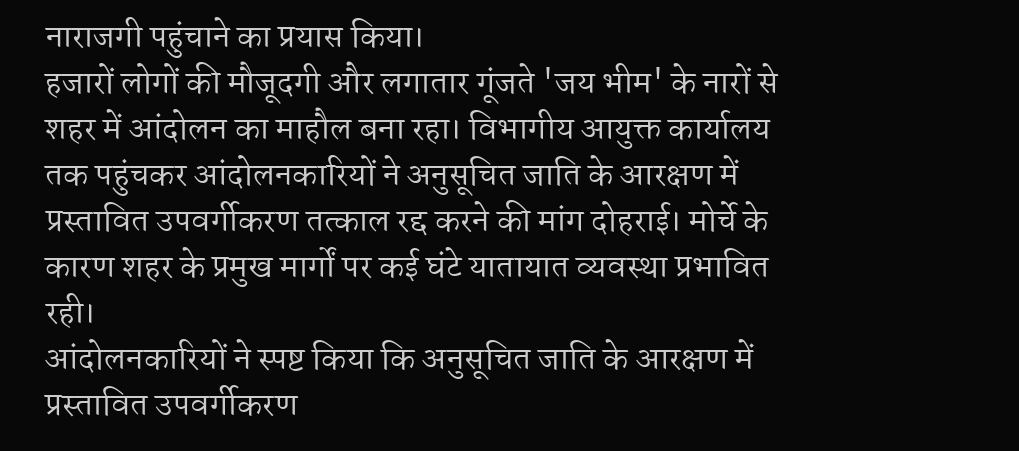नाराजगी पहुंचाने का प्रयास किया।
हजारों लोगों की मौजूदगी और लगातार गूंजते 'जय भीम' के नारों से शहर में आंदोलन का माहौल बना रहा। विभागीय आयुक्त कार्यालय तक पहुंचकर आंदोलनकारियों ने अनुसूचित जाति के आरक्षण में प्रस्तावित उपवर्गीकरण तत्काल रद्द करने की मांग दोहराई। मोर्चे के कारण शहर के प्रमुख मार्गों पर कई घंटे यातायात व्यवस्था प्रभावित रही।
आंदोलनकारियों ने स्पष्ट किया कि अनुसूचित जाति के आरक्षण में प्रस्तावित उपवर्गीकरण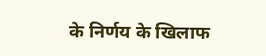के निर्णय के खिलाफ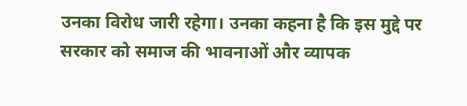उनका विरोध जारी रहेगा। उनका कहना है कि इस मुद्दे पर सरकार को समाज की भावनाओं और व्यापक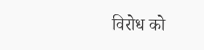विरोध को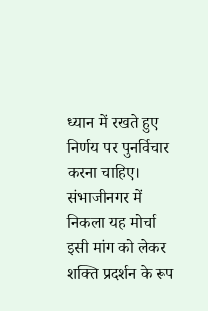ध्यान में रखते हुए निर्णय पर पुनर्विचार करना चाहिए। संभाजीनगर में निकला यह मोर्चा इसी मांग को लेकर शक्ति प्रदर्शन के रूप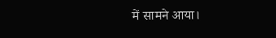में सामने आया।